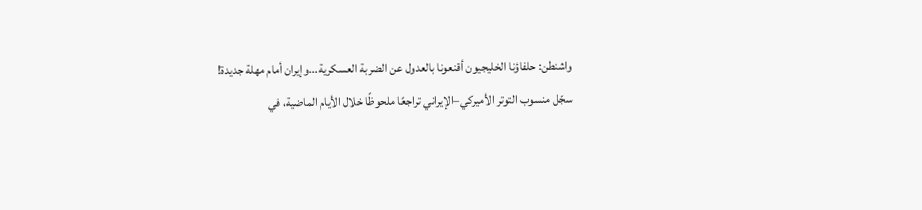واشنطن: حلفاؤنا الخليجيون أقنعونا بالعدول عن الضربة العسكرية...وإيران أمام مهلة جديدة!
سجّل منسوب التوتر الأميركي–الإيراني تراجعًا ملحوظًا خلال الأيام الماضية، في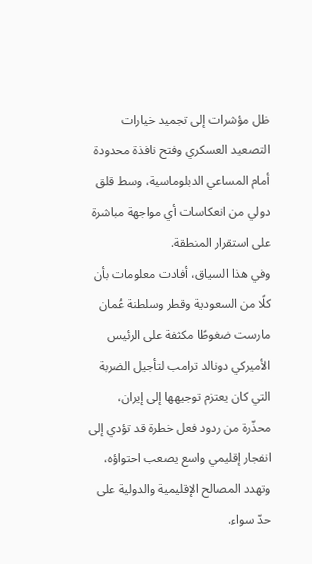ظل مؤشرات إلى تجميد خيارات التصعيد العسكري وفتح نافذة محدودة أمام المساعي الدبلوماسية، وسط قلق دولي من انعكاسات أي مواجهة مباشرة على استقرار المنطقة.
وفي هذا السياق، أفادت معلومات بأن كلًا من السعودية وقطر وسلطنة عُمان مارست ضغوطًا مكثفة على الرئيس الأميركي دونالد ترامب لتأجيل الضربة التي كان يعتزم توجيهها إلى إيران، محذّرة من ردود فعل خطرة قد تؤدي إلى انفجار إقليمي واسع يصعب احتواؤه، وتهدد المصالح الإقليمية والدولية على حدّ سواء.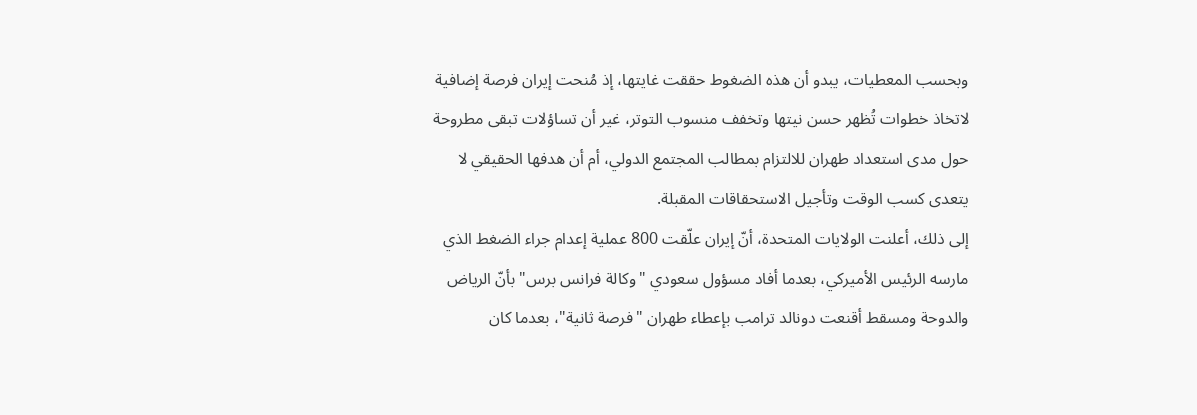وبحسب المعطيات، يبدو أن هذه الضغوط حققت غايتها، إذ مُنحت إيران فرصة إضافية لاتخاذ خطوات تُظهر حسن نيتها وتخفف منسوب التوتر، غير أن تساؤلات تبقى مطروحة حول مدى استعداد طهران للالتزام بمطالب المجتمع الدولي، أم أن هدفها الحقيقي لا يتعدى كسب الوقت وتأجيل الاستحقاقات المقبلة.
إلى ذلك، أعلنت الولايات المتحدة، أنّ إيران علّقت 800 عملية إعدام جراء الضغط الذي مارسه الرئيس الأميركي، بعدما أفاد مسؤول سعودي "وكالة فرانس برس" بأنّ الرياض والدوحة ومسقط أقنعت دونالد ترامب بإعطاء طهران "فرصة ثانية"، بعدما كان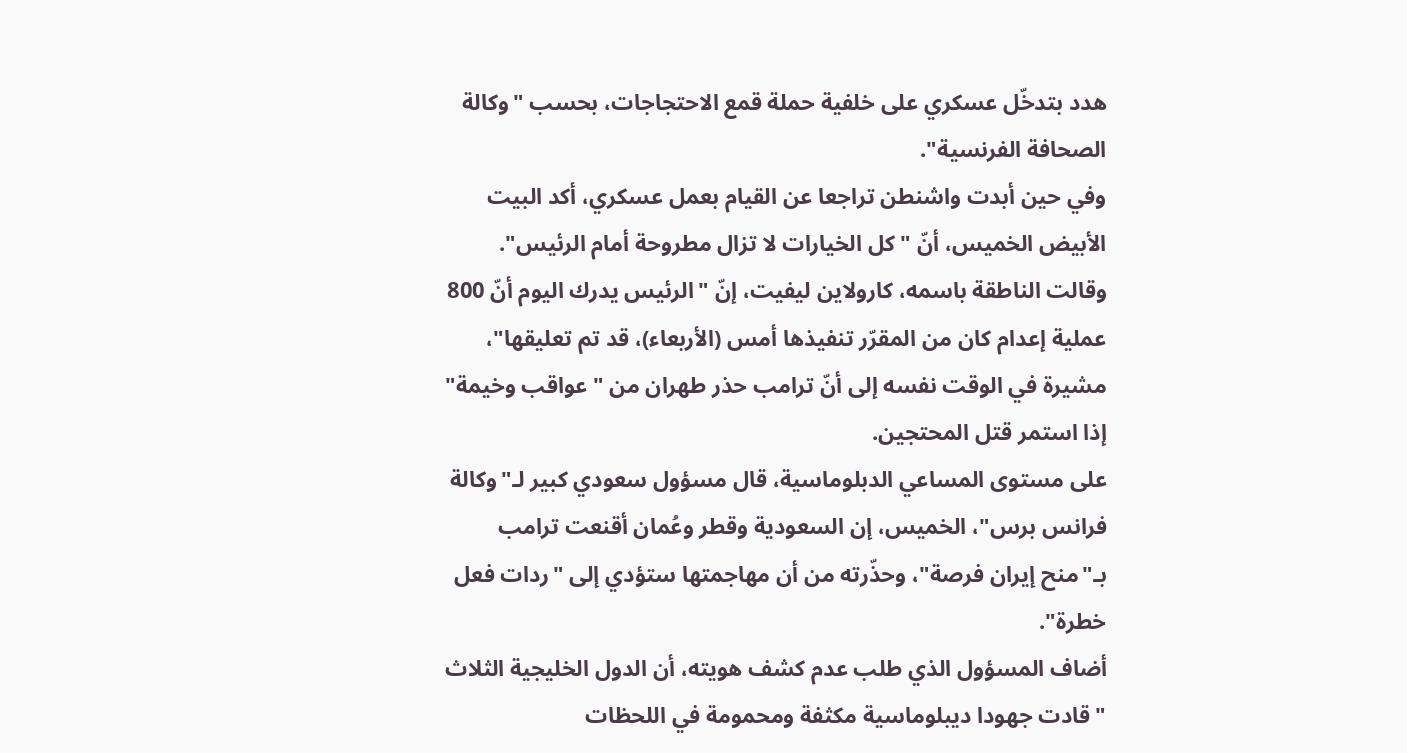هدد بتدخّل عسكري على خلفية حملة قمع الاحتجاجات، بحسب "وكالة الصحافة الفرنسية".
وفي حين أبدت واشنطن تراجعا عن القيام بعمل عسكري، أكد البيت الأبيض الخميس، أنّ "كل الخيارات لا تزال مطروحة أمام الرئيس".
وقالت الناطقة باسمه، كارولاين ليفيت، إنّ "الرئيس يدرك اليوم أنّ 800 عملية إعدام كان من المقرّر تنفيذها أمس (الأربعاء)، قد تم تعليقها"، مشيرة في الوقت نفسه إلى أنّ ترامب حذر طهران من "عواقب وخيمة" إذا استمر قتل المحتجين.
على مستوى المساعي الدبلوماسية، قال مسؤول سعودي كبير لـ"وكالة فرانس برس"، الخميس، إن السعودية وقطر وعُمان أقنعت ترامب بـ"منح إيران فرصة"، وحذّرته من أن مهاجمتها ستؤدي إلى "ردات فعل خطرة".
أضاف المسؤول الذي طلب عدم كشف هويته، أن الدول الخليجية الثلاث "قادت جهودا ديبلوماسية مكثفة ومحمومة في اللحظات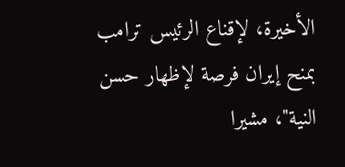الأخيرة، لإقناع الرئيس ترامب بمنح إيران فرصة لإظهار حسن النية"، مشيرا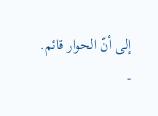إلى أنّ الحوار قائم.
-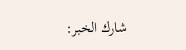شارك الخبر: